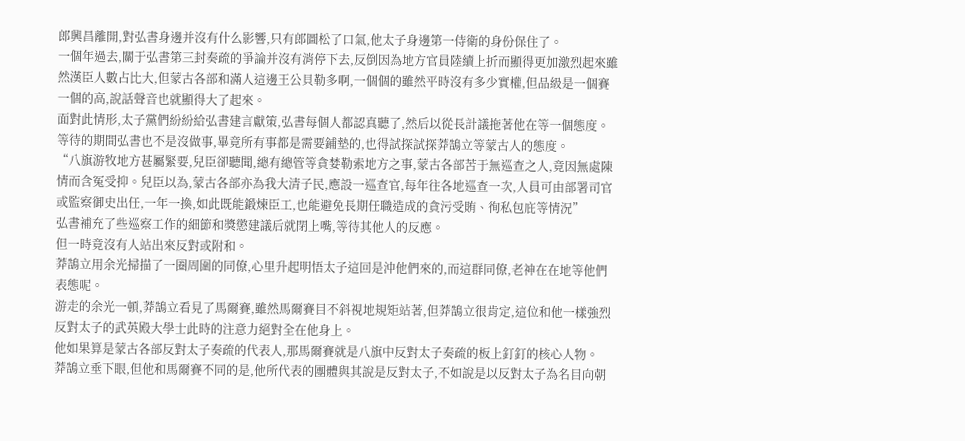郎興昌離開,對弘書身邊并沒有什么影響,只有郎圖松了口氣,他太子身邊第一侍衛的身份保住了。
一個年過去,關于弘書第三封奏疏的爭論并沒有消停下去,反倒因為地方官員陸續上折而顯得更加激烈起來雖然漢臣人數占比大,但蒙古各部和滿人這邊王公貝勒多啊,一個個的雖然平時沒有多少實權,但品級是一個賽一個的高,說話聲音也就顯得大了起來。
面對此情形,太子黨們紛紛給弘書建言獻策,弘書每個人都認真聽了,然后以從長計議拖著他在等一個態度。
等待的期間弘書也不是沒做事,畢竟所有事都是需要鋪墊的,也得試探試探莽鵠立等蒙古人的態度。
“八旗游牧地方甚屬緊要,兒臣卻聽聞,總有總管等貪婪勒索地方之事,蒙古各部苦于無巡查之人,竟因無處陳情而含冤受抑。兒臣以為,蒙古各部亦為我大清子民,應設一巡查官,每年往各地巡查一次,人員可由部署司官或監察御史出任,一年一換,如此既能鍛煉臣工,也能避免長期任職造成的貪污受賄、徇私包庇等情況”
弘書補充了些巡察工作的細節和獎懲建議后就閉上嘴,等待其他人的反應。
但一時竟沒有人站出來反對或附和。
莽鵠立用余光掃描了一圈周圍的同僚,心里升起明悟太子這回是沖他們來的,而這群同僚,老神在在地等他們表態呢。
游走的余光一頓,莽鵠立看見了馬爾賽,雖然馬爾賽目不斜視地規矩站著,但莽鵠立很肯定,這位和他一樣強烈反對太子的武英殿大學士此時的注意力絕對全在他身上。
他如果算是蒙古各部反對太子奏疏的代表人,那馬爾賽就是八旗中反對太子奏疏的板上釘釘的核心人物。
莽鵠立垂下眼,但他和馬爾賽不同的是,他所代表的團體與其說是反對太子,不如說是以反對太子為名目向朝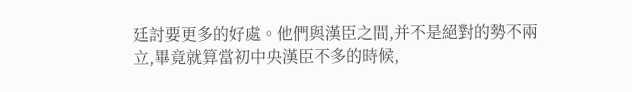廷討要更多的好處。他們與漢臣之間,并不是絕對的勢不兩立,畢竟就算當初中央漢臣不多的時候,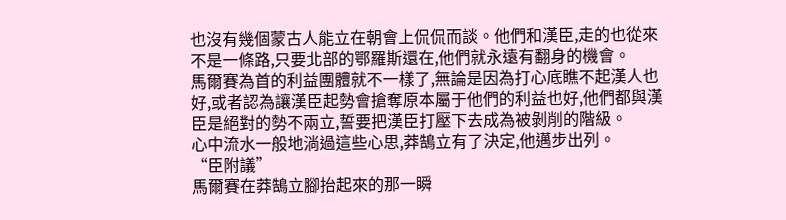也沒有幾個蒙古人能立在朝會上侃侃而談。他們和漢臣,走的也從來不是一條路,只要北部的鄂羅斯還在,他們就永遠有翻身的機會。
馬爾賽為首的利益團體就不一樣了,無論是因為打心底瞧不起漢人也好,或者認為讓漢臣起勢會搶奪原本屬于他們的利益也好,他們都與漢臣是絕對的勢不兩立,誓要把漢臣打壓下去成為被剝削的階級。
心中流水一般地淌過這些心思,莽鵠立有了決定,他邁步出列。
“臣附議”
馬爾賽在莽鵠立腳抬起來的那一瞬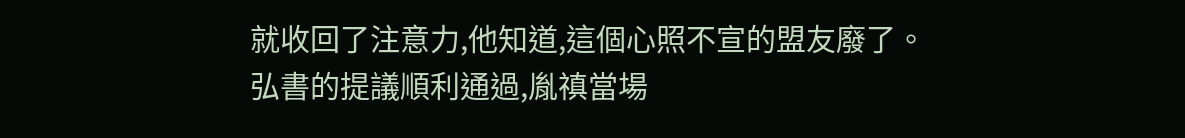就收回了注意力,他知道,這個心照不宣的盟友廢了。
弘書的提議順利通過,胤禛當場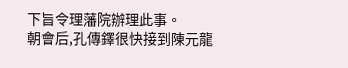下旨令理藩院辦理此事。
朝會后,孔傳鐸很快接到陳元龍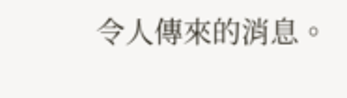令人傳來的消息。